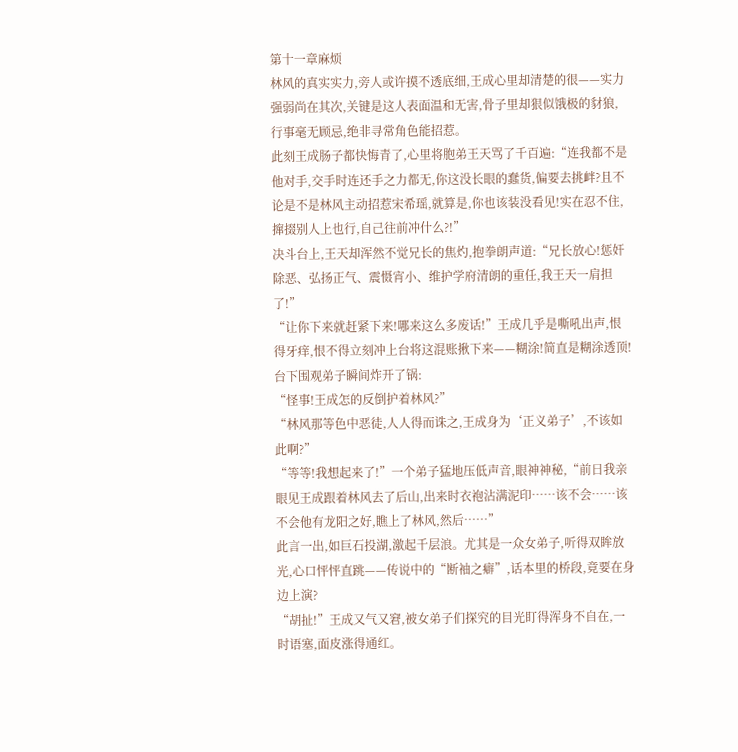第十一章麻烦
林风的真实实力,旁人或许摸不透底细,王成心里却清楚的很——实力强弱尚在其次,关键是这人表面温和无害,骨子里却狠似饿极的豺狼,行事毫无顾忌,绝非寻常角色能招惹。
此刻王成肠子都快悔青了,心里将胞弟王天骂了千百遍:“连我都不是他对手,交手时连还手之力都无,你这没长眼的蠢货,偏要去挑衅?且不论是不是林风主动招惹宋希瑶,就算是,你也该装没看见!实在忍不住,撺掇别人上也行,自己往前冲什么?!”
决斗台上,王天却浑然不觉兄长的焦灼,抱拳朗声道:“兄长放心!惩奸除恶、弘扬正气、震慑宵小、维护学府清朗的重任,我王天一肩担了!”
“让你下来就赶紧下来!哪来这么多废话!”王成几乎是嘶吼出声,恨得牙痒,恨不得立刻冲上台将这混账揪下来——糊涂!简直是糊涂透顶!
台下围观弟子瞬间炸开了锅:
“怪事!王成怎的反倒护着林风?”
“林风那等色中恶徒,人人得而诛之,王成身为‘正义弟子’,不该如此啊?”
“等等!我想起来了!”一个弟子猛地压低声音,眼神神秘,“前日我亲眼见王成跟着林风去了后山,出来时衣袍沾满泥印……该不会……该不会他有龙阳之好,瞧上了林风,然后……”
此言一出,如巨石投湖,激起千层浪。尤其是一众女弟子,听得双眸放光,心口怦怦直跳——传说中的“断袖之癖”,话本里的桥段,竟要在身边上演?
“胡扯!”王成又气又窘,被女弟子们探究的目光盯得浑身不自在,一时语塞,面皮涨得通红。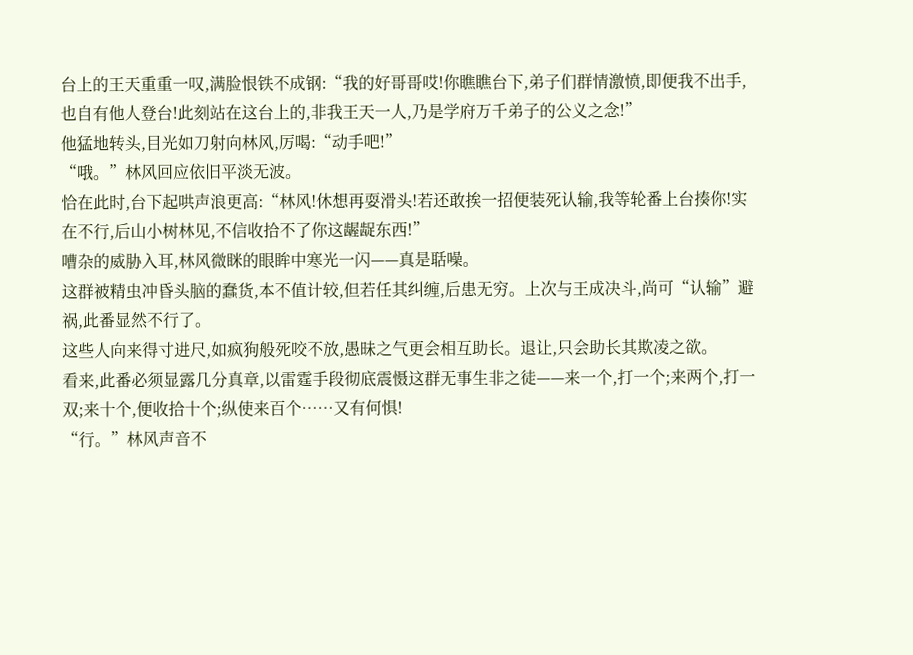台上的王天重重一叹,满脸恨铁不成钢:“我的好哥哥哎!你瞧瞧台下,弟子们群情激愤,即便我不出手,也自有他人登台!此刻站在这台上的,非我王天一人,乃是学府万千弟子的公义之念!”
他猛地转头,目光如刀射向林风,厉喝:“动手吧!”
“哦。”林风回应依旧平淡无波。
恰在此时,台下起哄声浪更高:“林风!休想再耍滑头!若还敢挨一招便装死认输,我等轮番上台揍你!实在不行,后山小树林见,不信收拾不了你这龌龊东西!”
嘈杂的威胁入耳,林风微眯的眼眸中寒光一闪——真是聒噪。
这群被精虫冲昏头脑的蠢货,本不值计较,但若任其纠缠,后患无穷。上次与王成决斗,尚可“认输”避祸,此番显然不行了。
这些人向来得寸进尺,如疯狗般死咬不放,愚昧之气更会相互助长。退让,只会助长其欺凌之欲。
看来,此番必须显露几分真章,以雷霆手段彻底震慑这群无事生非之徒——来一个,打一个;来两个,打一双;来十个,便收拾十个;纵使来百个……又有何惧!
“行。”林风声音不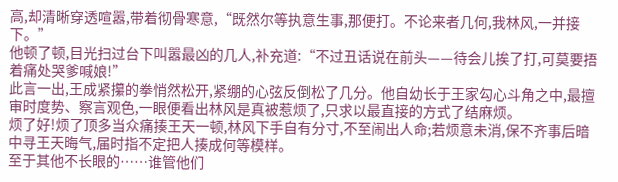高,却清晰穿透喧嚣,带着彻骨寒意,“既然尔等执意生事,那便打。不论来者几何,我林风,一并接下。”
他顿了顿,目光扫过台下叫嚣最凶的几人,补充道:“不过丑话说在前头——待会儿挨了打,可莫要捂着痛处哭爹喊娘!”
此言一出,王成紧攥的拳悄然松开,紧绷的心弦反倒松了几分。他自幼长于王家勾心斗角之中,最擅审时度势、察言观色,一眼便看出林风是真被惹烦了,只求以最直接的方式了结麻烦。
烦了好!烦了顶多当众痛揍王天一顿,林风下手自有分寸,不至闹出人命;若烦意未消,保不齐事后暗中寻王天晦气,届时指不定把人揍成何等模样。
至于其他不长眼的……谁管他们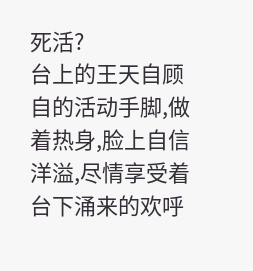死活?
台上的王天自顾自的活动手脚,做着热身,脸上自信洋溢,尽情享受着台下涌来的欢呼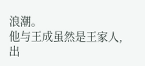浪潮。
他与王成虽然是王家人,出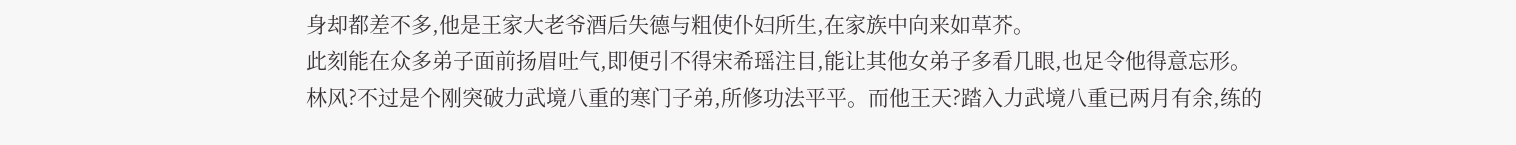身却都差不多,他是王家大老爷酒后失德与粗使仆妇所生,在家族中向来如草芥。
此刻能在众多弟子面前扬眉吐气,即便引不得宋希瑶注目,能让其他女弟子多看几眼,也足令他得意忘形。
林风?不过是个刚突破力武境八重的寒门子弟,所修功法平平。而他王天?踏入力武境八重已两月有余,练的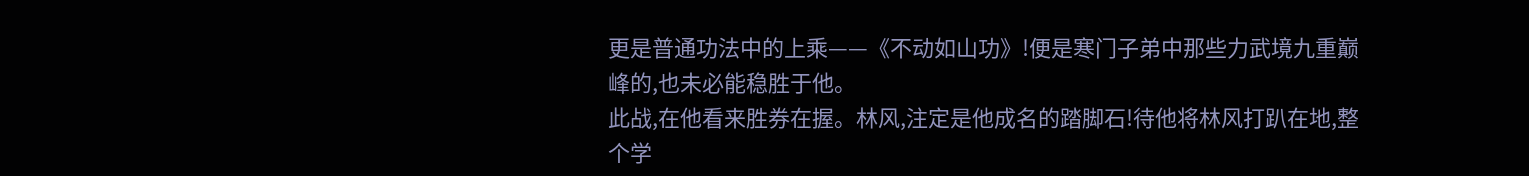更是普通功法中的上乘——《不动如山功》!便是寒门子弟中那些力武境九重巅峰的,也未必能稳胜于他。
此战,在他看来胜券在握。林风,注定是他成名的踏脚石!待他将林风打趴在地,整个学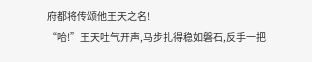府都将传颂他王天之名!
“哈!”王天吐气开声,马步扎得稳如磐石,反手一把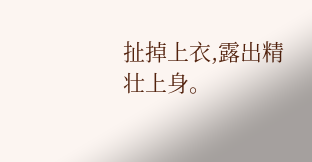扯掉上衣,露出精壮上身。